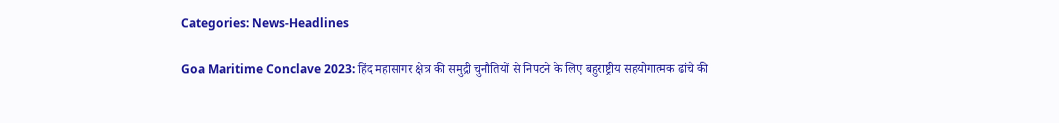Categories: News-Headlines

Goa Maritime Conclave 2023: हिंद महासागर क्षेत्र की समुद्री चुनौतियों से निपटने के लिए बहुराष्ट्रीय सहयोगात्मक ढांचे की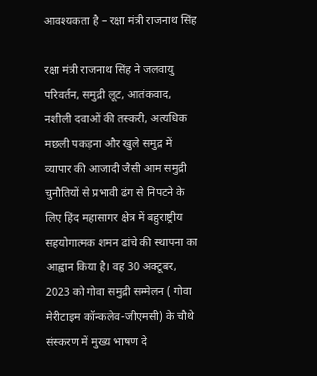आवश्यकता है – रक्षा मंत्री राजनाथ सिंह

रक्षा मंत्री राजनाथ सिंह ने जलवायु परिवर्तन, समुद्री लूट, आतंकवाद, नशीली दवाओं की तस्करी, अत्यधिक मछली पकड़ना और खुले समुद्र में व्यापार की आजादी जैसी आम समुद्री चुनौतियों से प्रभावी ढंग से निपटने के लिए हिंद महासागर क्षेत्र में बहुराष्ट्रीय सहयोगात्मक शमन ढांचे की स्थापना का आह्वान किया है। वह 30 अक्टूबर, 2023 को गोवा समुद्री सम्मेलन ( गोवा मेरीटाइम कॉन्कलेव-जीएमसी) के चौथे संस्करण में मुख्य भाषण दे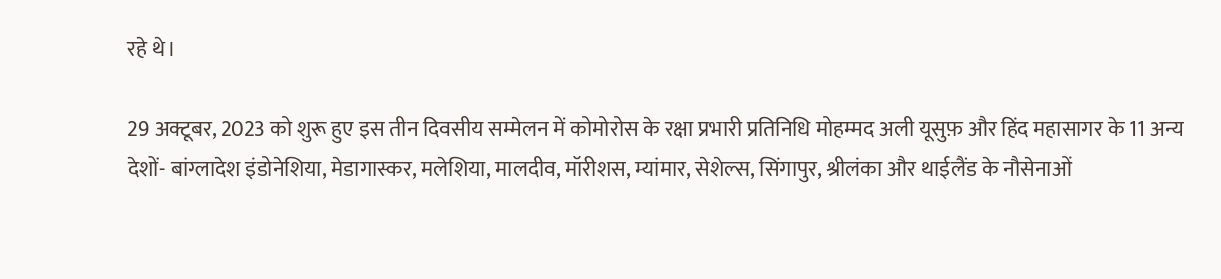रहे थे।

29 अक्टूबर, 2023 को शुरू हुए इस तीन दिवसीय सम्मेलन में कोमोरोस के रक्षा प्रभारी प्रतिनिधि मोहम्मद अली यूसुफ़ और हिंद महासागर के 11 अन्य देशों- बांग्लादेश इंडोनेशिया, मेडागास्कर, मलेशिया, मालदीव, मॉरीशस, म्यांमार, सेशेल्स, सिंगापुर, श्रीलंका और थाईलैंड के नौसेनाओं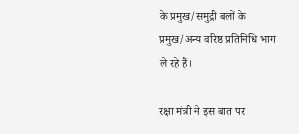के प्रमुख/समुद्री बलों के प्रमुख/अन्य वरिष्ठ प्रतिनिधि भाग ले रहे हैं।

रक्षा मंत्री ने इस बात पर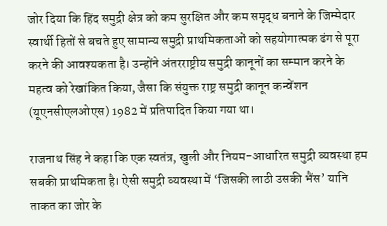जोर दिया कि हिंद समुद्री क्षेत्र को कम सुरक्षित और कम समृद्ध बनाने के जिम्मेदार स्वार्थी हितों से बचते हुए सामान्य समुद्री प्राथमिकताओं को सहयोगात्मक ढंग से पूरा करने की आवश्यकता है। उन्होंने अंतरराष्ट्रीय समुद्री कानूनों का सम्मान करने के महत्व को रेखांकित किया, जैसा कि संयुक्त राष्ट्र समुद्री कानून कन्वेंशन (यूएनसीएलओएस) 1982 में प्रतिपादित किया गया था।

राजनाथ सिंह ने कहा कि एक स्वतंत्र, खुली और नियम-आधारित समुद्री व्यवस्था हम सबकी प्राथमिकता है। ऐसी समुद्री व्यवस्था में ‘जिसकी लाठी उसकी भैंस’ यानि ताकत का जोर के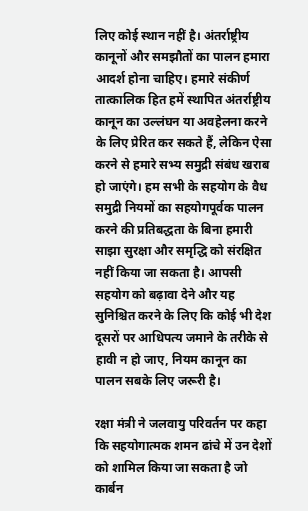लिए कोई स्थान नहीं है। अंतर्राष्ट्रीय कानूनों और समझौतों का पालन हमारा आदर्श होना चाहिए। हमारे संकीर्ण तात्कालिक हित हमें स्थापित अंतर्राष्ट्रीय कानून का उल्लंघन या अवहेलना करने के लिए प्रेरित कर सकते हैं, लेकिन ऐसा करने से हमारे सभ्य समुद्री संबंध खराब हो जाएंगे। हम सभी के सहयोग के वैध समुद्री नियमों का सहयोगपूर्वक पालन करने की प्रतिबद्धता के बिना हमारी साझा सुरक्षा और समृद्धि को संरक्षित नहीं किया जा सकता है। आपसी सहयोग को बढ़ावा देने और यह सुनिश्चित करने के लिए कि कोई भी देश दूसरों पर आधिपत्य जमाने के तरीके से हावी न हो जाए, नियम कानून का पालन सबके लिए जरूरी है।

रक्षा मंत्री ने जलवायु परिवर्तन पर कहा कि सहयोगात्मक शमन ढांचे में उन देशों को शामिल किया जा सकता है जो कार्बन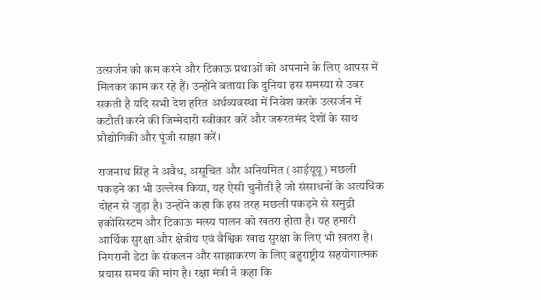उत्सर्जन को कम करने और टिकाऊ प्रथाओं को अपनाने के लिए आपस में मिलकर काम कर रहे हैं। उन्होंने बताया कि दुनिया इस समस्या से उबर सकती है यदि सभी देश हरित अर्थव्यवस्था में निवेश करके उत्सर्जन में कटौती करने की जिम्मेदारी स्वीकार करें और जरूरतमंद देशों के साथ प्रौद्योगिकी और पूंजी साझा करें।

राजनाथ सिंह ने अवैध, असूचित और अनियमित (आईयूयू) मछली पकड़ने का भी उल्लेख किया, यह ऐसी चुनौती है जो संसाधनों के अत्यधिक दोहन से जुड़ा है। उन्होंने कहा कि इस तरह मछली पकड़ने से समुद्री इकोसिस्टम और टिकाऊ मत्स्य पालन को खतरा होता है। यह हमारी आर्थिक सुरक्षा और क्षेत्रीय एवं वैश्विक खाद्य सुरक्षा के लिए भी ख़तरा है। निगरानी डेटा के संकलन और साझाकरण के लिए बहुराष्ट्रीय सहयोगात्मक प्रयास समय की मांग है। रक्षा मंत्री ने कहा कि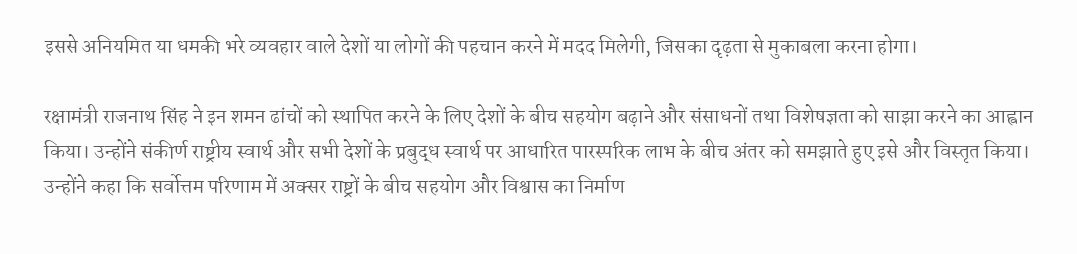इससे अनियमित या धमकी भरे व्यवहार वाले देशों या लोगों की पहचान करने में मदद मिलेगी, जिसका दृढ़ता से मुकाबला करना होगा।

रक्षामंत्री राजनाथ सिंह ने इन शमन ढांचों को स्थापित करने के लिए देशों के बीच सहयोग बढ़ाने और संसाधनों तथा विशेषज्ञता को साझा करने का आह्वान किया। उन्होंने संकीर्ण राष्ट्रीय स्वार्थ और सभी देशों के प्रबुद्ध स्वार्थ पर आधारित पारस्परिक लाभ के बीच अंतर को समझाते हुए इसे और विस्तृत किया। उन्होंने कहा कि सर्वोत्तम परिणाम में अक्सर राष्ट्रों के बीच सहयोग और विश्वास का निर्माण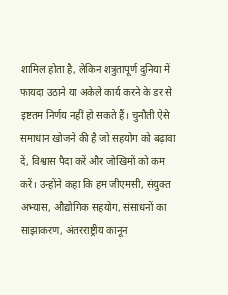शामिल होता है, लेकिन शत्रुतापूर्ण दुनिया में फायदा उठाने या अकेले कार्य करने के डर से इष्टतम निर्णय नहीं हो सकते हैं। चुनौती ऐसे समाधान खोजने की है जो सहयोग को बढ़ावा दें, विश्वास पैदा करें और जोखिमों को कम करें। उन्होंने कहा कि हम जीएमसी, संयुक्त अभ्यास, औद्योगिक सहयोग, संसाधनों का साझाकरण, अंतरराष्ट्रीय कानून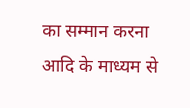का सम्मान करना आदि के माध्यम से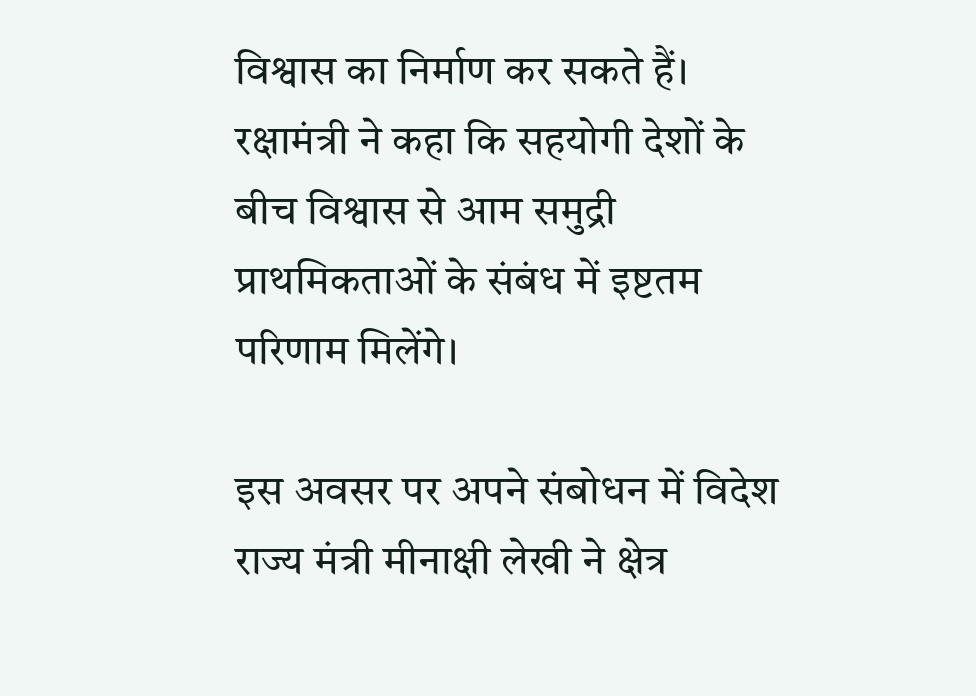विश्वास का निर्माण कर सकते हैं। रक्षामंत्री ने कहा कि सहयोगी देशों के बीच विश्वास से आम समुद्री प्राथमिकताओं के संबंध में इष्टतम परिणाम मिलेंगे।

इस अवसर पर अपने संबोधन में विदेश राज्य मंत्री मीनाक्षी लेखी ने क्षेत्र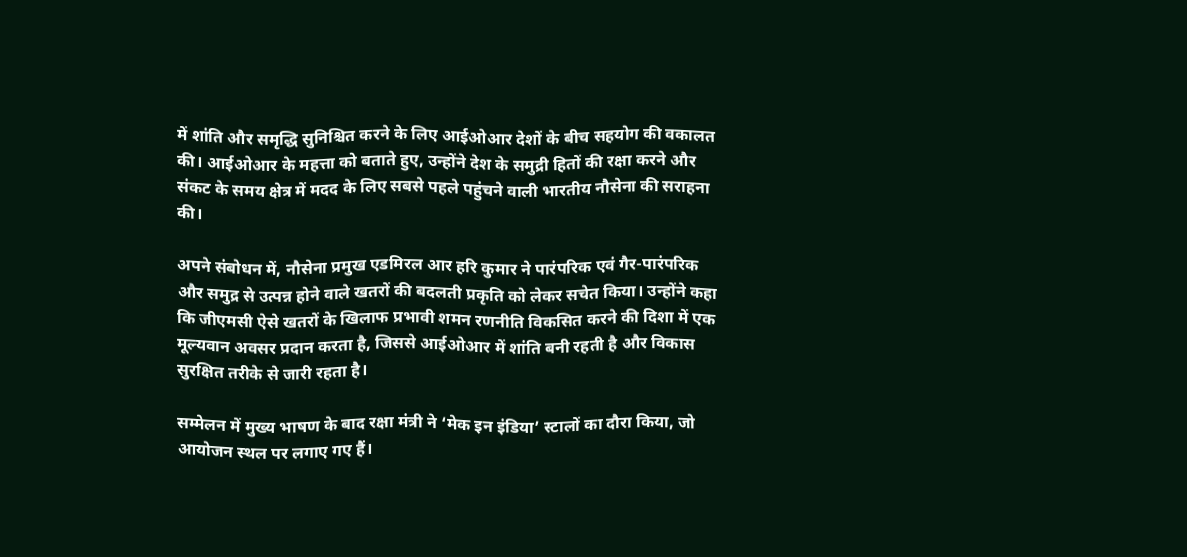में शांति और समृद्धि सुनिश्चित करने के लिए आईओआर देशों के बीच सहयोग की वकालत की। आईओआर के महत्ता को बताते हुए, उन्होंने देश के समुद्री हितों की रक्षा करने और संकट के समय क्षेत्र में मदद के लिए सबसे पहले पहुंचने वाली भारतीय नौसेना की सराहना की।

अपने संबोधन में, नौसेना प्रमुख एडमिरल आर हरि कुमार ने पारंपरिक एवं गैर-पारंपरिक और समुद्र से उत्पन्न होने वाले खतरों की बदलती प्रकृति को लेकर सचेत किया। उन्होंने कहा कि जीएमसी ऐसे खतरों के खिलाफ प्रभावी शमन रणनीति विकसित करने की दिशा में एक मूल्यवान अवसर प्रदान करता है, जिससे आईओआर में शांति बनी रहती है और विकास सुरक्षित तरीके से जारी रहता है।

सम्मेलन में मुख्य भाषण के बाद रक्षा मंत्री ने ‘मेक इन इंडिया’ स्टालों का दौरा किया, जो आयोजन स्थल पर लगाए गए हैं।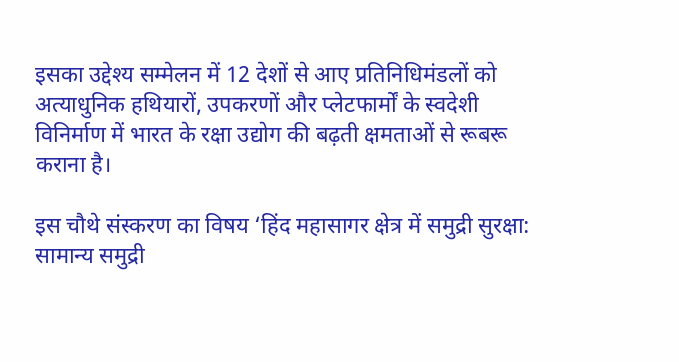इसका उद्देश्य सम्मेलन में 12 देशों से आए प्रतिनिधिमंडलों को अत्याधुनिक हथियारों, उपकरणों और प्लेटफार्मों के स्वदेशी विनिर्माण में भारत के रक्षा उद्योग की बढ़ती क्षमताओं से रूबरू कराना है।

इस चौथे संस्करण का विषय ‘हिंद महासागर क्षेत्र में समुद्री सुरक्षा: सामान्य समुद्री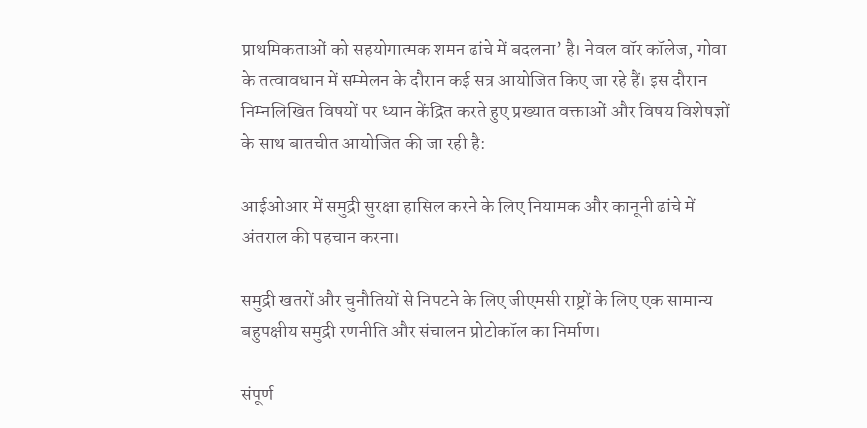प्राथमिकताओं को सहयोगात्मक शमन ढांचे में बदलना’ है। नेवल वॉर कॉलेज, गोवा के तत्वावधान में सम्मेलन के दौरान कई सत्र आयोजित किए जा रहे हैं। इस दौरान निम्नलिखित विषयों पर ध्यान केंद्रित करते हुए प्रख्यात वक्ताओं और विषय विशेषज्ञों के साथ बातचीत आयोजित की जा रही है:

आईओआर में समुद्री सुरक्षा हासिल करने के लिए नियामक और कानूनी ढांचे में अंतराल की पहचान करना।

समुद्री खतरों और चुनौतियों से निपटने के लिए जीएमसी राष्ट्रों के लिए एक सामान्य बहुपक्षीय समुद्री रणनीति और संचालन प्रोटोकॉल का निर्माण।

संपूर्ण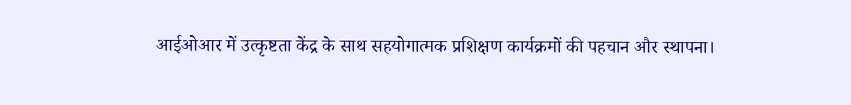आईओआर में उत्कृष्टता केंद्र के साथ सहयोगात्मक प्रशिक्षण कार्यक्रमों की पहचान और स्थापना।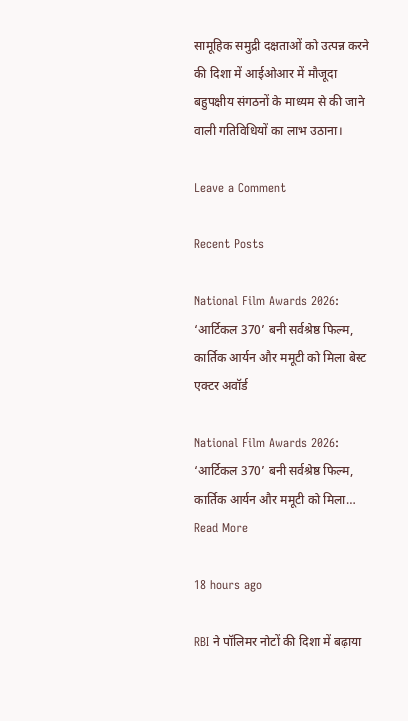सामूहिक समुद्री दक्षताओं को उत्पन्न करने की दिशा में आईओआर में मौजूदा बहुपक्षीय संगठनों के माध्यम से की जाने वाली गतिविधियों का लाभ उठाना।

Leave a Comment

Recent Posts

National Film Awards 2026: ‘आर्टिकल 370’ बनी सर्वश्रेष्ठ फिल्म, कार्तिक आर्यन और ममूटी को मिला बेस्ट एक्टर अवॉर्ड

National Film Awards 2026: ‘आर्टिकल 370’ बनी सर्वश्रेष्ठ फिल्म, कार्तिक आर्यन और ममूटी को मिला… Read More

18 hours ago

RBI ने पॉलिमर नोटों की दिशा में बढ़ाया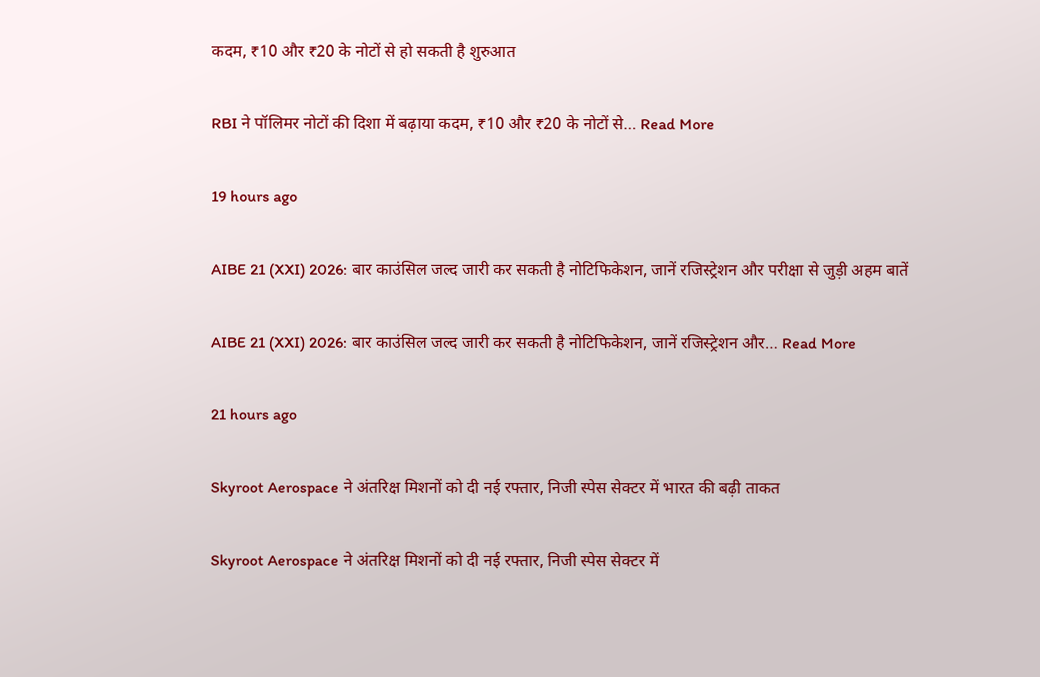कदम, ₹10 और ₹20 के नोटों से हो सकती है शुरुआत

RBI ने पॉलिमर नोटों की दिशा में बढ़ाया कदम, ₹10 और ₹20 के नोटों से… Read More

19 hours ago

AIBE 21 (XXI) 2026: बार काउंसिल जल्द जारी कर सकती है नोटिफिकेशन, जानें रजिस्ट्रेशन और परीक्षा से जुड़ी अहम बातें

AIBE 21 (XXI) 2026: बार काउंसिल जल्द जारी कर सकती है नोटिफिकेशन, जानें रजिस्ट्रेशन और… Read More

21 hours ago

Skyroot Aerospace ने अंतरिक्ष मिशनों को दी नई रफ्तार, निजी स्पेस सेक्टर में भारत की बढ़ी ताकत

Skyroot Aerospace ने अंतरिक्ष मिशनों को दी नई रफ्तार, निजी स्पेस सेक्टर में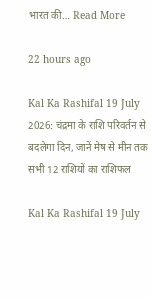भारत की… Read More

22 hours ago

Kal Ka Rashifal 19 July 2026: चंद्रमा के राशि परिवर्तन से बदलेगा दिन, जानें मेष से मीन तक सभी 12 राशियों का राशिफल

Kal Ka Rashifal 19 July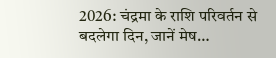2026: चंद्रमा के राशि परिवर्तन से बदलेगा दिन, जानें मेष…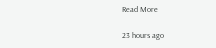Read More

23 hours ago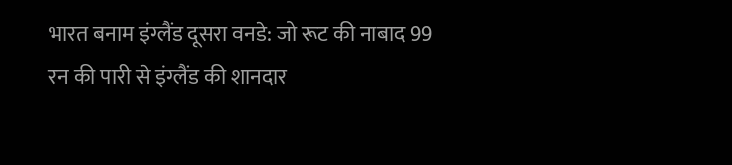भारत बनाम इंग्लैंड दूसरा वनडे: जो रूट की नाबाद 99 रन की पारी से इंग्लैंड की शानदार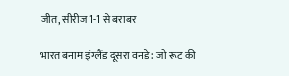जीत, सीरीज 1-1 से बराबर

भारत बनाम इंग्लैंड दूसरा वनडे: जो रूट की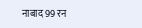नाबाद 99 रन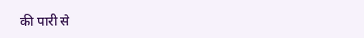की पारी से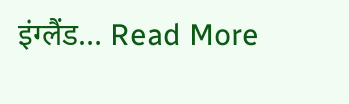इंग्लैंड… Read More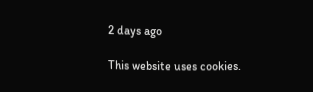2 days ago

This website uses cookies.